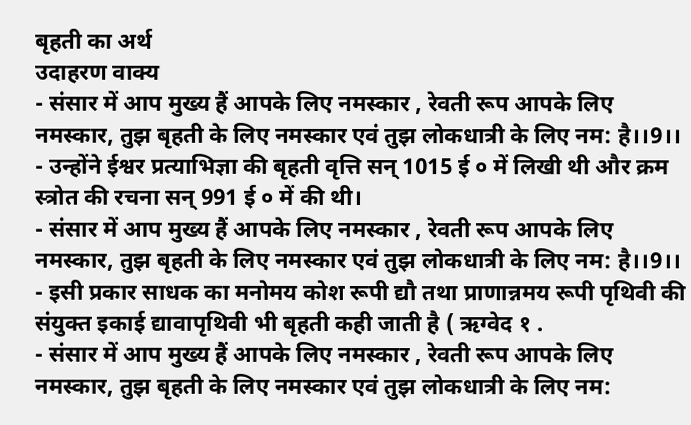बृहती का अर्थ
उदाहरण वाक्य
- संसार में आप मुख्य हैं आपके लिए नमस्कार , रेवती रूप आपके लिए नमस्कार, तुझ बृहती के लिए नमस्कार एवं तुझ लोकधात्री के लिए नम: है।।9।।
- उन्होंने ईश्वर प्रत्याभिज्ञा की बृहती वृत्ति सन् 1015 ई ० में लिखी थी और क्रम स्त्रोत की रचना सन् 991 ई ० में की थी।
- संसार में आप मुख्य हैं आपके लिए नमस्कार , रेवती रूप आपके लिए नमस्कार, तुझ बृहती के लिए नमस्कार एवं तुझ लोकधात्री के लिए नम: है।।9।।
- इसी प्रकार साधक का मनोमय कोश रूपी द्यौ तथा प्राणान्नमय रूपी पृथिवी की संयुक्त इकाई द्यावापृथिवी भी बृहती कही जाती है ( ऋग्वेद १ .
- संसार में आप मुख्य हैं आपके लिए नमस्कार , रेवती रूप आपके लिए नमस्कार, तुझ बृहती के लिए नमस्कार एवं तुझ लोकधात्री के लिए नम: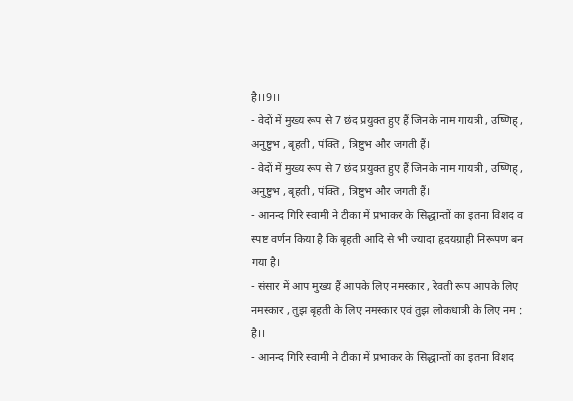है।।9।।
- वेदों में मुख्य रूप से 7 छंद प्रयुक्त हुए हैं जिनके नाम गायत्री , उष्णिह् , अनुष्टुभ , बृहती , पंक्ति , त्रिष्टुभ और जगती हैं।
- वेदों में मुख्य रूप से 7 छंद प्रयुक्त हुए हैं जिनके नाम गायत्री , उष्णिह् , अनुष्टुभ , बृहती , पंक्ति , त्रिष्टुभ और जगती हैं।
- आनन्द गिरि स्वामी ने टीका में प्रभाकर के सिद्धान्तों का इतना विशद व स्पष्ट वर्णन किया है कि बृहती आदि से भी ज्यादा हृदयग्राही निरूपण बन गया है।
- संसार में आप मुख्य हैं आपके लिए नमस्कार , रेवती रूप आपके लिए नमस्कार , तुझ बृहती के लिए नमस्कार एवं तुझ लोकधात्री के लिए नम : है।।
- आनन्द गिरि स्वामी ने टीका में प्रभाकर के सिद्धान्तों का इतना विशद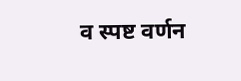व स्पष्ट वर्णन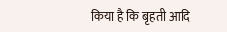किया है कि बृहती आदि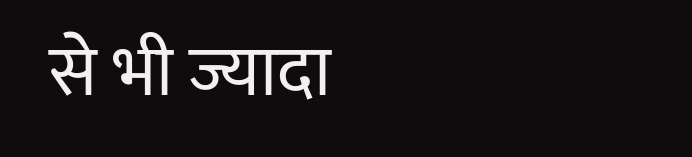से भी ज्यादा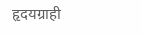हृदयग्राही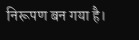निरूपण बन गया है।